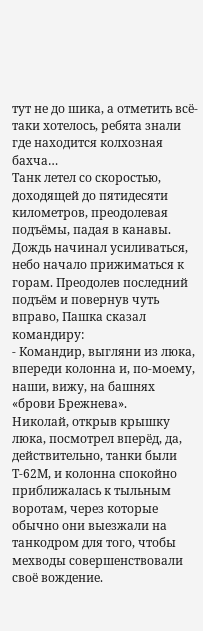тут не до шика, а отметить всё-таки хотелось, ребята знали где находится колхозная бахча…
Танк летел со скоростью, доходящей до пятидесяти километров, преодолевая подъёмы, падая в канавы. Дождь начинал усиливаться, небо начало прижиматься к горам. Преодолев последний подъём и повернув чуть вправо, Пашка сказал командиру:
- Командир, выгляни из люка, впереди колонна и, по-моему, наши, вижу, на башнях «брови Брежнева».
Николай, открыв крышку люка, посмотрел вперёд, да, действительно, танки были Т-62М, и колонна спокойно приближалась к тыльным воротам, через которые обычно они выезжали на танкодром для того, чтобы мехводы совершенствовали своё вождение.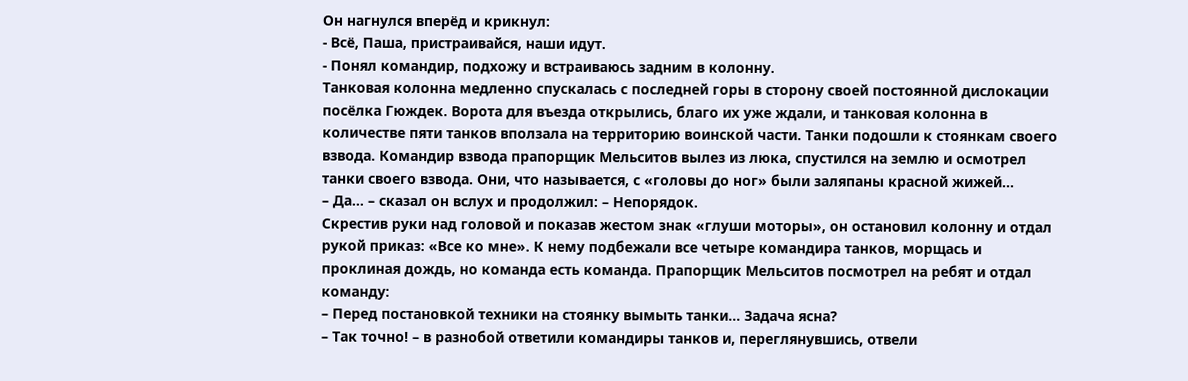Он нагнулся вперёд и крикнул:
- Всё, Паша, пристраивайся, наши идут.
- Понял командир, подхожу и встраиваюсь задним в колонну.
Танковая колонна медленно спускалась с последней горы в сторону своей постоянной дислокации посёлка Гюждек. Ворота для въезда открылись, благо их уже ждали, и танковая колонна в количестве пяти танков вползала на территорию воинской части. Танки подошли к стоянкам своего взвода. Командир взвода прапорщик Мельситов вылез из люка, спустился на землю и осмотрел танки своего взвода. Они, что называется, с «головы до ног» были заляпаны красной жижей…
– Да… – сказал он вслух и продолжил: – Непорядок.
Скрестив руки над головой и показав жестом знак «глуши моторы», он остановил колонну и отдал рукой приказ: «Все ко мне». К нему подбежали все четыре командира танков, морщась и проклиная дождь, но команда есть команда. Прапорщик Мельситов посмотрел на ребят и отдал команду:
– Перед постановкой техники на стоянку вымыть танки… Задача ясна?
– Так точно! – в разнобой ответили командиры танков и, переглянувшись, отвели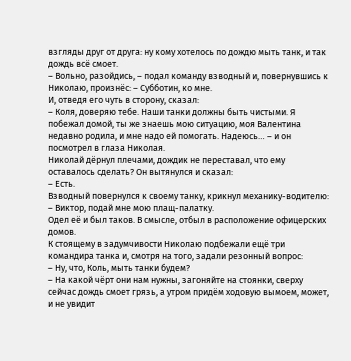взгляды друг от друга: ну кому хотелось по дождю мыть танк, и так дождь всё смоет.
– Вольно, разойдись, – подал команду взводный и, повернувшись к Николаю, произнёс: – Субботин, ко мне.
И, отведя его чуть в сторону, сказал:
– Коля, доверяю тебе. Наши танки должны быть чистыми. Я побежал домой, ты же знаешь мою ситуацию, моя Валентина недавно родила, и мне надо ей помогать. Надеюсь… – и он посмотрел в глаза Николая.
Николай дёрнул плечами, дождик не переставал, что ему оставалось сделать? Он вытянулся и сказал:
– Есть.
Взводный повернулся к своему танку, крикнул механику-водителю:
– Виктор, подай мне мою плащ-палатку.
Одел её и был таков. В смысле, отбыл в расположение офицерских домов.
К стоящему в задумчивости Николаю подбежали ещё три командира танка и, смотря на того, задали резонный вопрос:
– Ну, что, Коль, мыть танки будем?
– На какой чёрт они нам нужны, загоняйте на стоянки, сверху сейчас дождь смоет грязь, а утром придём ходовую вымоем, может, и не увидит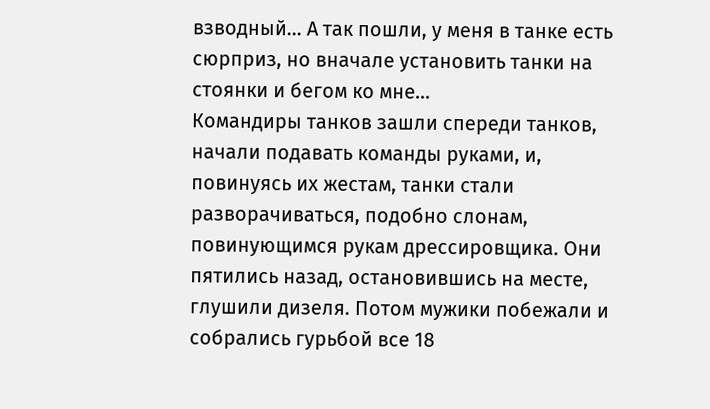взводный… А так пошли, у меня в танке есть сюрприз, но вначале установить танки на стоянки и бегом ко мне…
Командиры танков зашли спереди танков, начали подавать команды руками, и, повинуясь их жестам, танки стали разворачиваться, подобно слонам, повинующимся рукам дрессировщика. Они пятились назад, остановившись на месте, глушили дизеля. Потом мужики побежали и собрались гурьбой все 18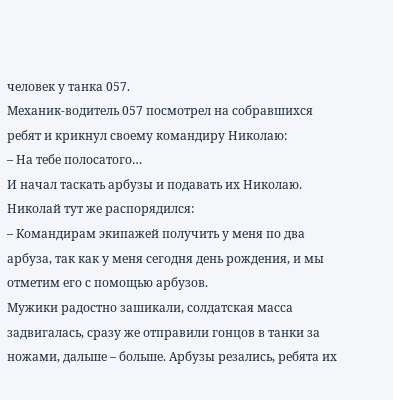человек у танка 057.
Механик-водитель 057 посмотрел на собравшихся ребят и крикнул своему командиру Николаю:
– На тебе полосатого…
И начал таскать арбузы и подавать их Николаю. Николай тут же распорядился:
– Командирам экипажей получить у меня по два арбуза, так как у меня сегодня день рождения, и мы отметим его с помощью арбузов.
Мужики радостно зашикали, солдатская масса задвигалась, сразу же отправили гонцов в танки за ножами, дальше – больше. Арбузы резались, ребята их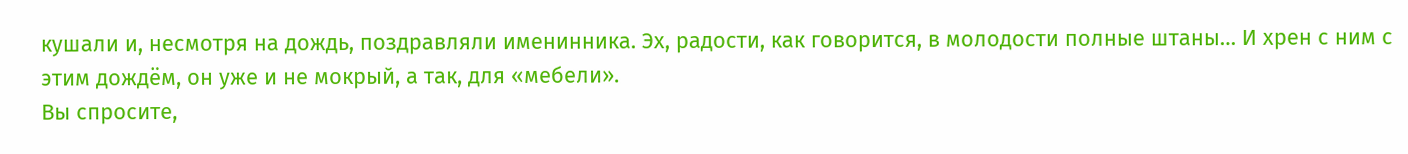кушали и, несмотря на дождь, поздравляли именинника. Эх, радости, как говорится, в молодости полные штаны… И хрен с ним с этим дождём, он уже и не мокрый, а так, для «мебели».
Вы спросите,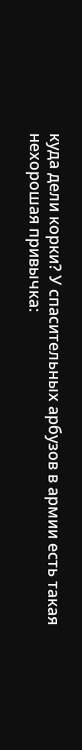куда дели корки? У спасительных арбузов в армии есть такая нехорошая привычка: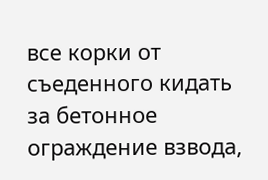все корки от съеденного кидать за бетонное ограждение взвода,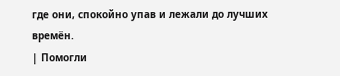где они, спокойно упав и лежали до лучших времён.
| Помогли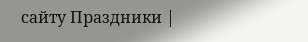сайту Праздники |